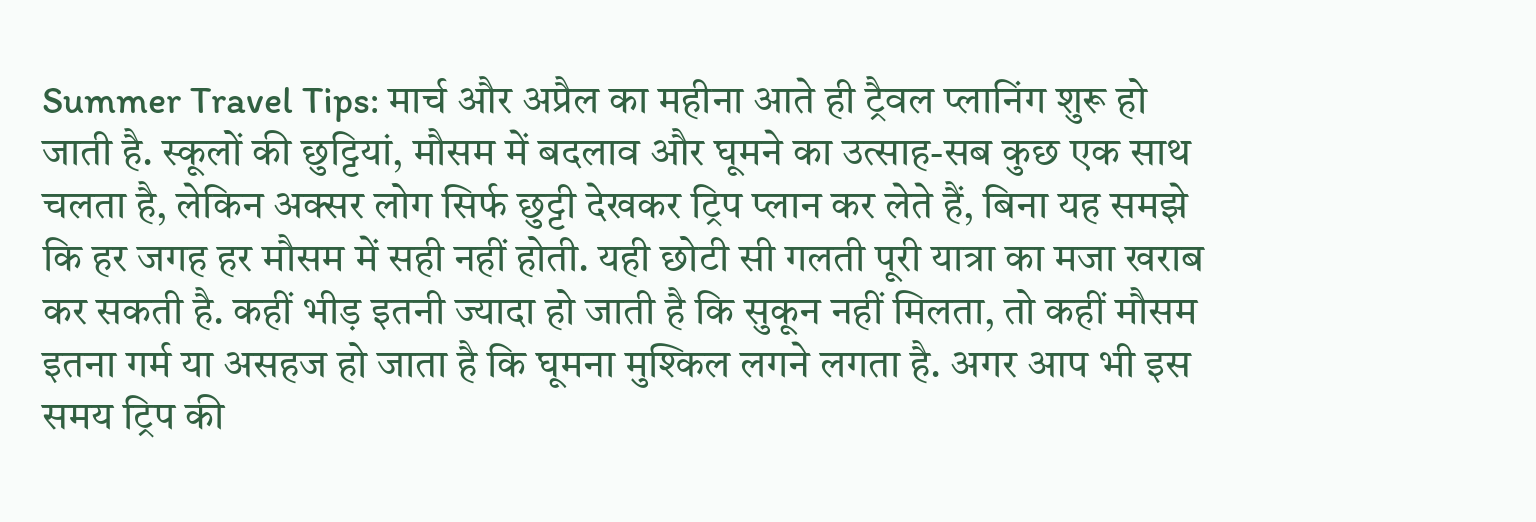Summer Travel Tips: मार्च और अप्रैल का महीना आते ही ट्रैवल प्लानिंग शुरू हो जाती है. स्कूलों की छुट्टियां, मौसम में बदलाव और घूमने का उत्साह-सब कुछ एक साथ चलता है, लेकिन अक्सर लोग सिर्फ छुट्टी देखकर ट्रिप प्लान कर लेते हैं, बिना यह समझे कि हर जगह हर मौसम में सही नहीं होती. यही छोटी सी गलती पूरी यात्रा का मजा खराब कर सकती है. कहीं भीड़ इतनी ज्यादा हो जाती है कि सुकून नहीं मिलता, तो कहीं मौसम इतना गर्म या असहज हो जाता है कि घूमना मुश्किल लगने लगता है. अगर आप भी इस समय ट्रिप की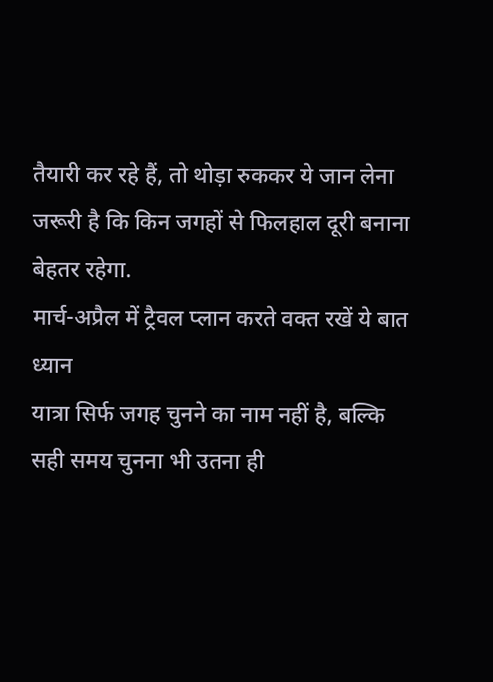तैयारी कर रहे हैं, तो थोड़ा रुककर ये जान लेना जरूरी है कि किन जगहों से फिलहाल दूरी बनाना बेहतर रहेगा.
मार्च-अप्रैल में ट्रैवल प्लान करते वक्त रखें ये बात ध्यान
यात्रा सिर्फ जगह चुनने का नाम नहीं है, बल्कि सही समय चुनना भी उतना ही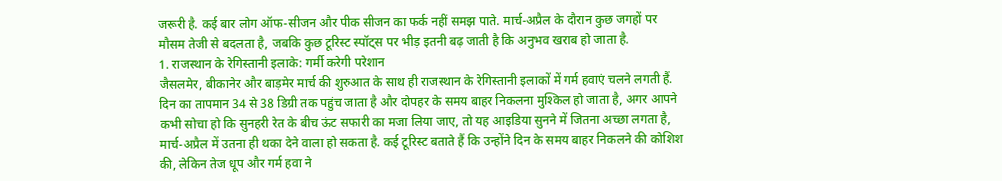जरूरी है. कई बार लोग ऑफ-सीजन और पीक सीजन का फर्क नहीं समझ पाते. मार्च-अप्रैल के दौरान कुछ जगहों पर मौसम तेजी से बदलता है, जबकि कुछ टूरिस्ट स्पॉट्स पर भीड़ इतनी बढ़ जाती है कि अनुभव खराब हो जाता है.
1. राजस्थान के रेगिस्तानी इलाके: गर्मी करेगी परेशान
जैसलमेर, बीकानेर और बाड़मेर मार्च की शुरुआत के साथ ही राजस्थान के रेगिस्तानी इलाकों में गर्म हवाएं चलने लगती हैं. दिन का तापमान 34 से 38 डिग्री तक पहुंच जाता है और दोपहर के समय बाहर निकलना मुश्किल हो जाता है, अगर आपने कभी सोचा हो कि सुनहरी रेत के बीच ऊंट सफारी का मजा लिया जाए, तो यह आइडिया सुनने में जितना अच्छा लगता है, मार्च-अप्रैल में उतना ही थका देने वाला हो सकता है. कई टूरिस्ट बताते हैं कि उन्होंने दिन के समय बाहर निकलने की कोशिश की, लेकिन तेज धूप और गर्म हवा ने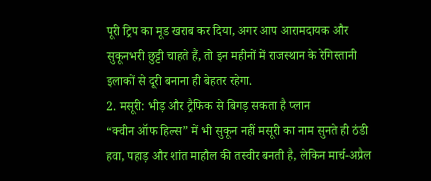पूरी ट्रिप का मूड खराब कर दिया, अगर आप आरामदायक और सुकूनभरी छुट्टी चाहते हैं, तो इन महीनों में राजस्थान के रेगिस्तानी इलाकों से दूरी बनाना ही बेहतर रहेगा.
2. मसूरी: भीड़ और ट्रैफिक से बिगड़ सकता है प्लान
“क्वीन ऑफ हिल्स” में भी सुकून नहीं मसूरी का नाम सुनते ही ठंडी हवा, पहाड़ और शांत माहौल की तस्वीर बनती है, लेकिन मार्च-अप्रैल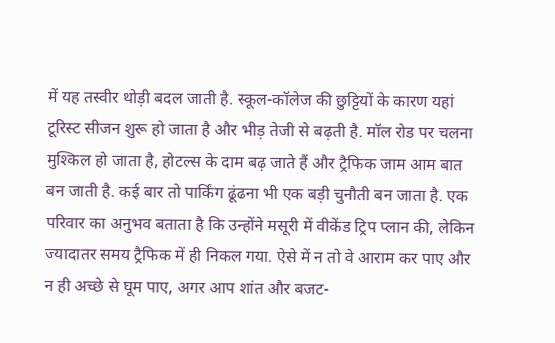में यह तस्वीर थोड़ी बदल जाती है. स्कूल-कॉलेज की छुट्टियों के कारण यहां टूरिस्ट सीजन शुरू हो जाता है और भीड़ तेजी से बढ़ती है. मॉल रोड पर चलना मुश्किल हो जाता है, होटल्स के दाम बढ़ जाते हैं और ट्रैफिक जाम आम बात बन जाती है. कई बार तो पार्किंग ढूंढना भी एक बड़ी चुनौती बन जाता है. एक परिवार का अनुभव बताता है कि उन्होंने मसूरी में वीकेंड ट्रिप प्लान की, लेकिन ज्यादातर समय ट्रैफिक में ही निकल गया. ऐसे में न तो वे आराम कर पाए और न ही अच्छे से घूम पाए, अगर आप शांत और बजट-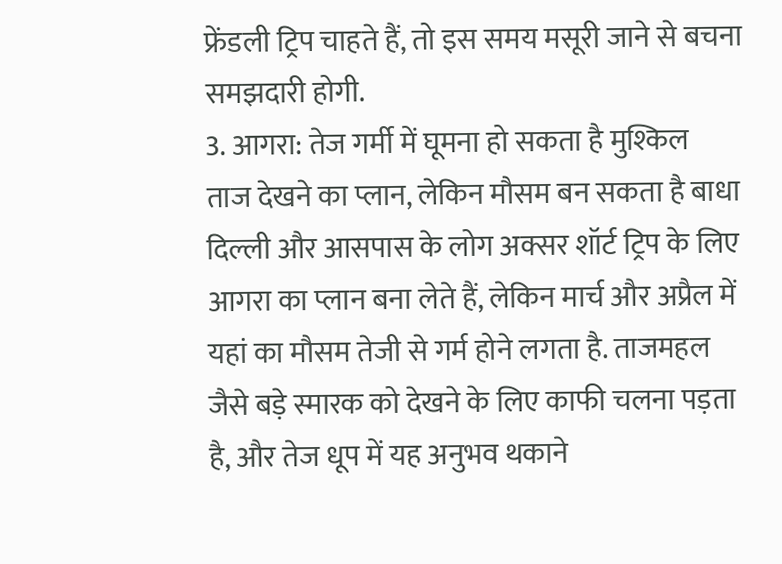फ्रेंडली ट्रिप चाहते हैं, तो इस समय मसूरी जाने से बचना समझदारी होगी.
3. आगरा: तेज गर्मी में घूमना हो सकता है मुश्किल
ताज देखने का प्लान, लेकिन मौसम बन सकता है बाधा दिल्ली और आसपास के लोग अक्सर शॉर्ट ट्रिप के लिए आगरा का प्लान बना लेते हैं, लेकिन मार्च और अप्रैल में यहां का मौसम तेजी से गर्म होने लगता है. ताजमहल जैसे बड़े स्मारक को देखने के लिए काफी चलना पड़ता है, और तेज धूप में यह अनुभव थकाने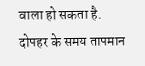वाला हो सकता है. दोपहर के समय तापमान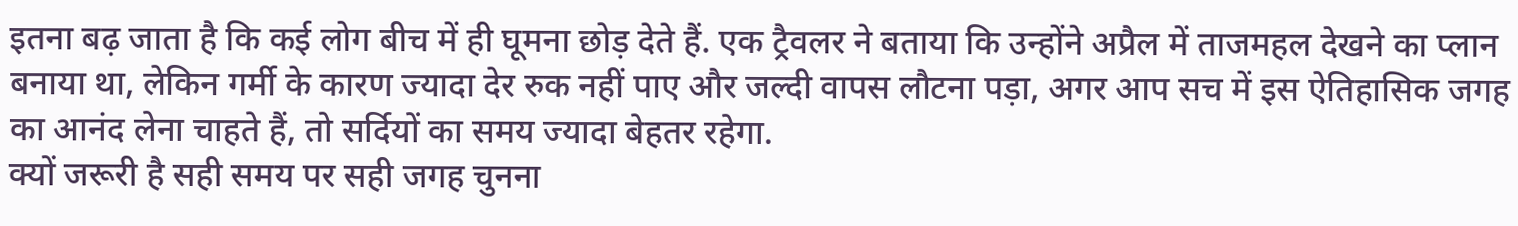इतना बढ़ जाता है कि कई लोग बीच में ही घूमना छोड़ देते हैं. एक ट्रैवलर ने बताया कि उन्होंने अप्रैल में ताजमहल देखने का प्लान बनाया था, लेकिन गर्मी के कारण ज्यादा देर रुक नहीं पाए और जल्दी वापस लौटना पड़ा, अगर आप सच में इस ऐतिहासिक जगह का आनंद लेना चाहते हैं, तो सर्दियों का समय ज्यादा बेहतर रहेगा.
क्यों जरूरी है सही समय पर सही जगह चुनना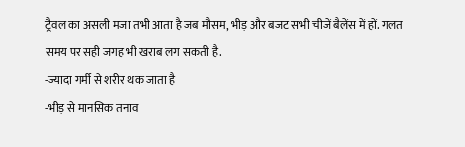ट्रैवल का असली मजा तभी आता है जब मौसम, भीड़ और बजट सभी चीजें बैलेंस में हों. गलत समय पर सही जगह भी खराब लग सकती है.
-ज्यादा गर्मी से शरीर थक जाता है
-भीड़ से मानसिक तनाव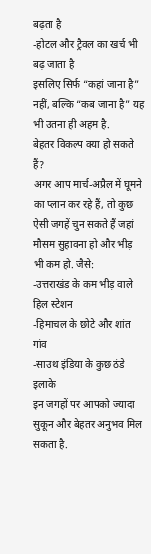बढ़ता है
-होटल और ट्रैवल का खर्च भी बढ़ जाता है
इसलिए सिर्फ “कहां जाना है” नहीं, बल्कि “कब जाना है” यह भी उतना ही अहम है.
बेहतर विकल्प क्या हो सकते हैं?
अगर आप मार्च-अप्रैल में घूमने का प्लान कर रहे हैं, तो कुछ ऐसी जगहें चुन सकते हैं जहां मौसम सुहावना हो और भीड़ भी कम हो. जैसे:
-उत्तराखंड के कम भीड़ वाले हिल स्टेशन
-हिमाचल के छोटे और शांत गांव
-साउथ इंडिया के कुछ ठंडे इलाके
इन जगहों पर आपको ज्यादा सुकून और बेहतर अनुभव मिल सकता है.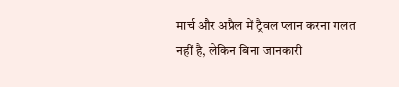मार्च और अप्रैल में ट्रैवल प्लान करना गलत नहीं है, लेकिन बिना जानकारी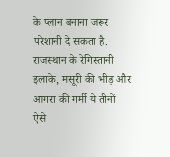के प्लान बनाना जरूर परेशानी दे सकता है. राजस्थान के रेगिस्तानी इलाके, मसूरी की भीड़ और आगरा की गर्मी ये तीनों ऐसे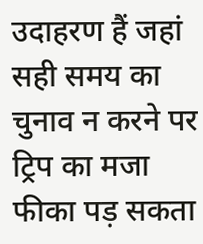उदाहरण हैं जहां सही समय का चुनाव न करने पर ट्रिप का मजा फीका पड़ सकता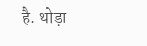है. थोड़ा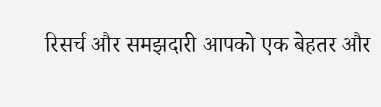रिसर्च और समझदारी आपको एक बेहतर और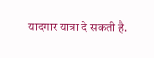यादगार यात्रा दे सकती है.